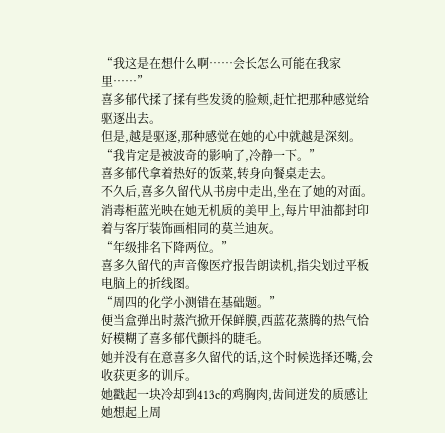“我这是在想什么啊……会长怎么可能在我家里……”
喜多郁代揉了揉有些发烫的脸颊,赶忙把那种感觉给驱逐出去。
但是,越是驱逐,那种感觉在她的心中就越是深刻。
“我肯定是被波奇的影响了,冷静一下。”
喜多郁代拿着热好的饭菜,转身向餐桌走去。
不久后,喜多久留代从书房中走出,坐在了她的对面。
消毒柜蓝光映在她无机质的美甲上,每片甲油都封印着与客厅装饰画相同的莫兰迪灰。
“年级排名下降两位。”
喜多久留代的声音像医疗报告朗读机,指尖划过平板电脑上的折线图。
“周四的化学小测错在基础题。”
便当盒弹出时蒸汽掀开保鲜膜,西蓝花蒸腾的热气恰好模糊了喜多郁代颤抖的睫毛。
她并没有在意喜多久留代的话,这个时候选择还嘴,会收获更多的训斥。
她戳起一块冷却到413c的鸡胸肉,齿间迸发的质感让她想起上周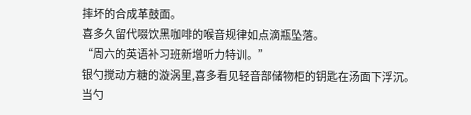摔坏的合成革鼓面。
喜多久留代啜饮黑咖啡的喉音规律如点滴瓶坠落。
“周六的英语补习班新增听力特训。”
银勺搅动方糖的漩涡里,喜多看见轻音部储物柜的钥匙在汤面下浮沉。
当勺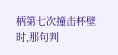柄第七次撞击杯壁时,那句判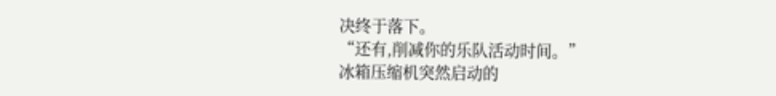决终于落下。
“还有,削减你的乐队活动时间。”
冰箱压缩机突然启动的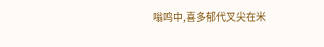嗡鸣中,喜多郁代叉尖在米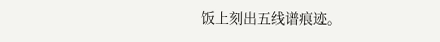饭上刻出五线谱痕迹。